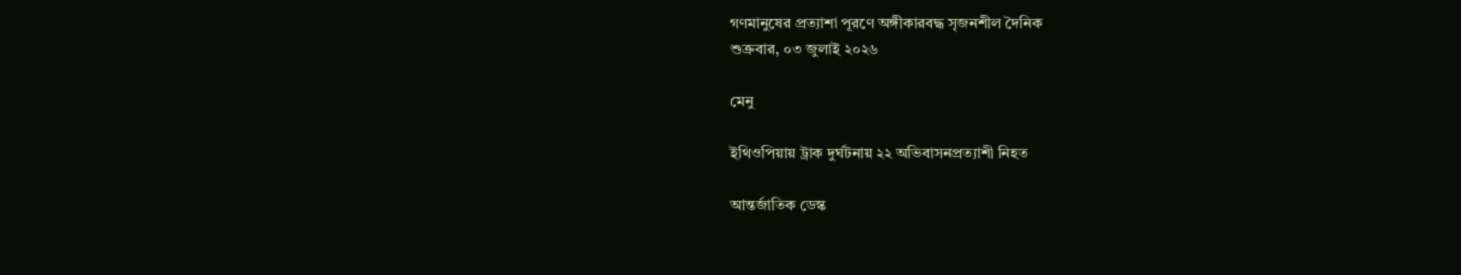গণমানুষের প্রত্যাশা পূরণে অঙ্গীকারবদ্ধ সৃজনশীল দৈনিক
শুক্রবার, ০৩ জুলাই ২০২৬

মেনু

ইথিওপিয়ায় ট্রাক দুর্ঘটনায় ২২ অভিবাসনপ্রত্যাশী নিহত

আন্তর্জাতিক ডেস্ক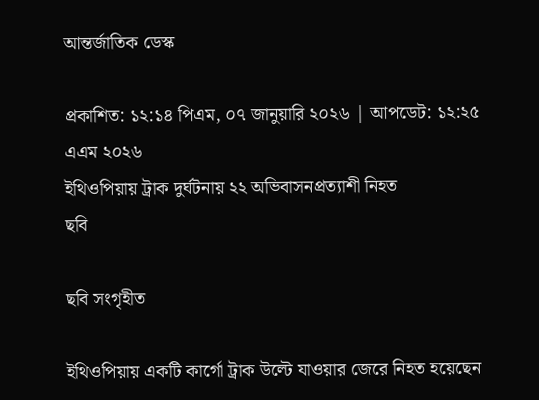আন্তর্জাতিক ডেস্ক

প্রকাশিত: ১২:১৪ পিএম, ০৭ জানুয়ারি ২০২৬ | আপডেট: ১২:২৫ এএম ২০২৬
ইথিওপিয়ায় ট্রাক দুর্ঘটনায় ২২ অভিবাসনপ্রত্যাশী নিহত
ছবি

ছবি সংগৃহীত

ইথিওপিয়ায় একটি কার্গো ট্রাক উল্টে যাওয়ার জেরে নিহত হয়েছেন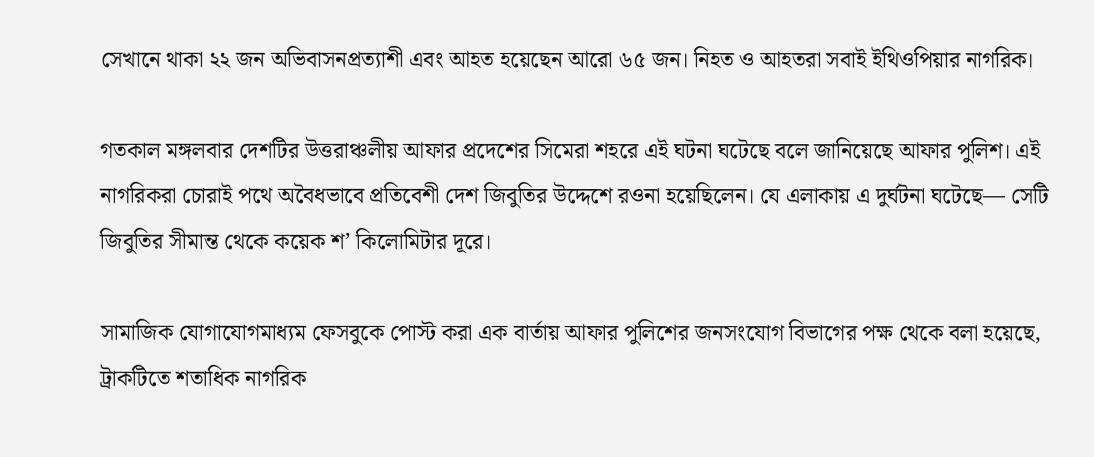সেখানে থাকা ২২ জন অভিবাসনপ্রত্যাশী এবং আহত হয়েছেন আরো ৬৫ জন। নিহত ও আহতরা সবাই ইথিওপিয়ার নাগরিক।

গতকাল মঙ্গলবার দেশটির উত্তরাঞ্চলীয় আফার প্রদেশের সিমেরা শহরে এই ঘটনা ঘটেছে বলে জানিয়েছে আফার পুলিশ। এই নাগরিকরা চোরাই পথে অবৈধভাবে প্রতিবেশী দেশ জিবুতির উদ্দেশে রওনা হয়েছিলেন। যে এলাকায় এ দুর্ঘটনা ঘটেছে— সেটি জিবুতির সীমান্ত থেকে কয়েক শ’ কিলোমিটার দূরে।

সামাজিক যোগাযোগমাধ্যম ফেসবুকে পোস্ট করা এক বার্তায় আফার পুলিশের জনসংযোগ বিভাগের পক্ষ থেকে বলা হয়েছে, ট্রাকটিতে শতাধিক নাগরিক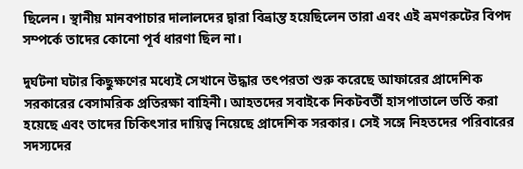ছিলেন। স্থানীয় মানবপাচার দালালদের দ্বারা বিভ্রান্ত হয়েছিলেন তারা এবং এই ভ্রমণরুটের বিপদ সম্পর্কে তাদের কোনো পূর্ব ধারণা ছিল না।

দুর্ঘটনা ঘটার কিছুক্ষণের মধ্যেই সেখানে উদ্ধার তৎপরতা শুরু করেছে আফারের প্রাদেশিক সরকারের বেসামরিক প্রতিরক্ষা বাহিনী। আহতদের সবাইকে নিকটবর্তী হাসপাতালে ভর্তি করা হয়েছে এবং তাদের চিকিৎসার দায়িত্ব নিয়েছে প্রাদেশিক সরকার। সেই সঙ্গে নিহতদের পরিবারের সদস্যদের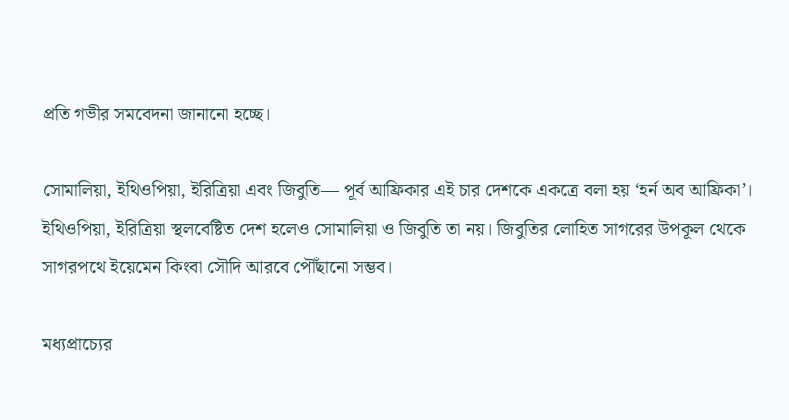প্রতি গভীর সমবেদনা জানানো হচ্ছে।

সোমালিয়া, ইথিওপিয়া, ইরিত্রিয়া এবং জিবুতি— পূর্ব আফ্রিকার এই চার দেশকে একত্রে বলা হয় ‘হর্ন অব আফ্রিকা’। ইথিওপিয়া, ইরিত্রিয়া স্থলবেষ্টিত দেশ হলেও সোমালিয়া ও জিবুতি তা নয়। জিবুতির লোহিত সাগরের উপকূল থেকে সাগরপথে ইয়েমেন কিংবা সৌদি আরবে পৌঁছানো সম্ভব।

মধ্যপ্রাচ্যের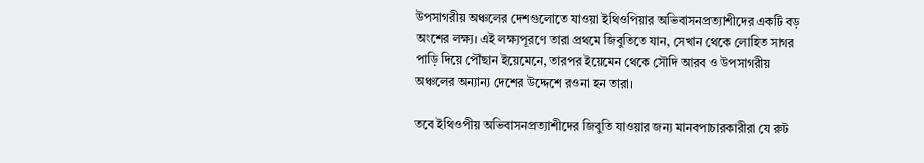উপসাগরীয় অঞ্চলের দেশগুলোতে যাওয়া ইথিওপিয়ার অভিবাসনপ্রত্যাশীদের একটি বড় অংশের লক্ষ্য। এই লক্ষ্যপূরণে তারা প্রথমে জিবুতিতে যান, সেখান থেকে লোহিত সাগর পাড়ি দিয়ে পৌঁছান ইয়েমেনে, তারপর ইয়েমেন থেকে সৌদি আরব ও উপসাগরীয় অঞ্চলের অন্যান্য দেশের উদ্দেশে রওনা হন তারা।

তবে ইথিওপীয় অভিবাসনপ্রত্যাশীদের জিবুতি যাওয়ার জন্য মানবপাচারকারীরা যে রুট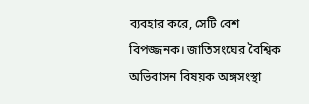ব্যবহার করে, সেটি বেশ বিপজ্জনক। জাতিসংঘের বৈশ্বিক অভিবাসন বিষয়ক অঙ্গসংস্থা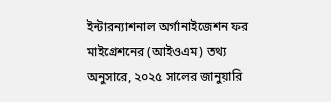ইন্টারন্যাশনাল অর্গানাইজেশন ফর মাইগ্রেশনের (আইওএম) তথ্য অনুসারে, ২০২৫ সালের জানুয়ারি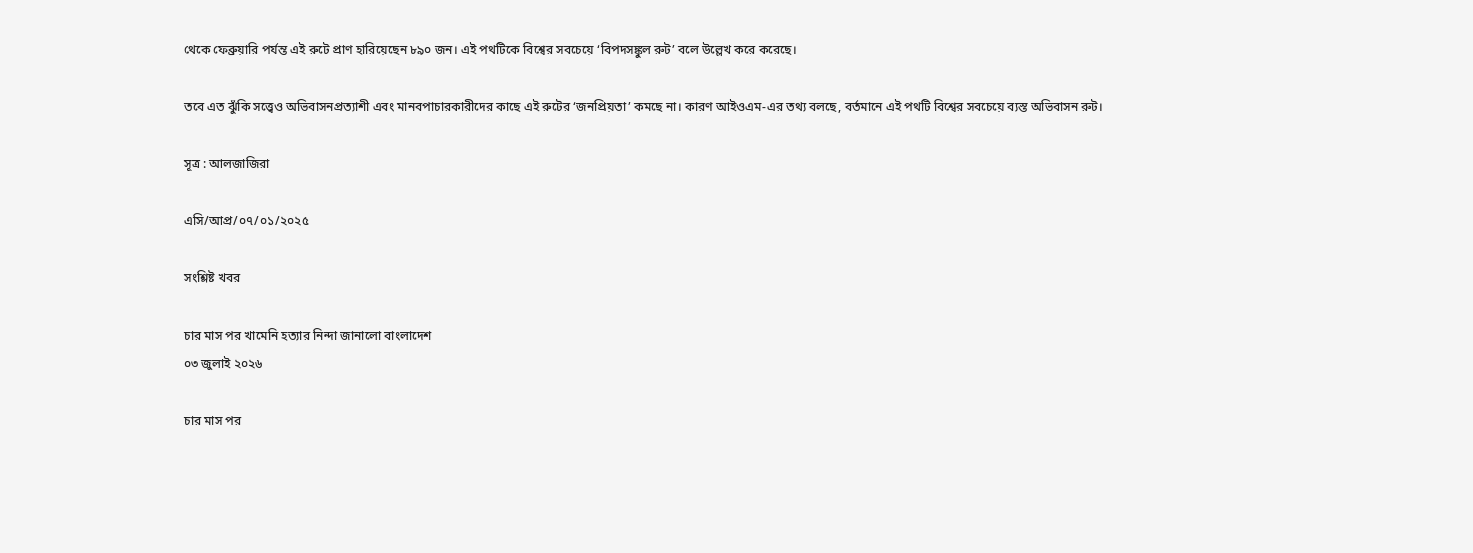থেকে ফেব্রুয়ারি পর্যন্ত এই রুটে প্রাণ হারিয়েছেন ৮৯০ জন। এই পথটিকে বিশ্বের সবচেয়ে ‘বিপদসঙ্কুল রুট’ বলে উল্লেখ করে করেছে।

তবে এত ঝুঁকি সত্ত্বেও অভিবাসনপ্রত্যাশী এবং মানবপাচারকারীদের কাছে এই রুটের ‘জনপ্রিয়তা’ কমছে না। কারণ আইওএম-এর তথ্য বলছে, বর্তমানে এই পথটি বিশ্বের সবচেয়ে ব্যস্ত অভিবাসন রুট।

সূত্র : আলজাজিরা

এসি/আপ্র/০৭/০১/২০২৫

সংশ্লিষ্ট খবর

চার মাস পর খামেনি হত্যার নিন্দা জানালো বাংলাদেশ
০৩ জুলাই ২০২৬

চার মাস পর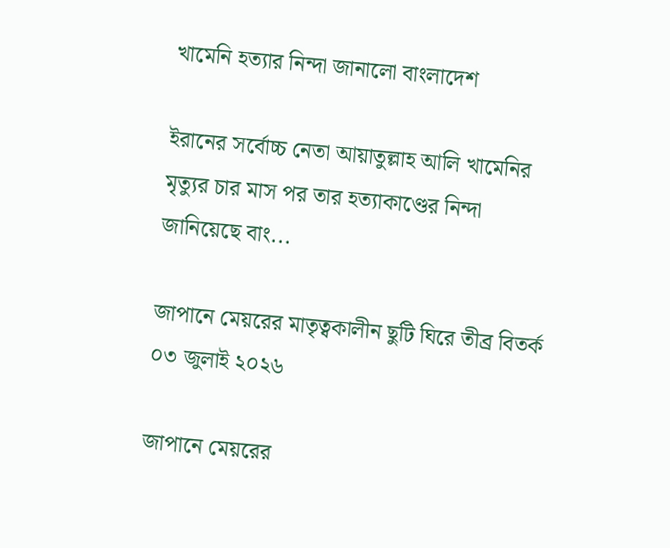খামেনি হত্যার নিন্দা জানালো বাংলাদেশ

ইরানের সর্বোচ্চ নেতা আয়াতুল্লাহ আলি খামেনির মৃত্যুর চার মাস পর তার হত্যাকাণ্ডের নিন্দা জানিয়েছে বাং...

জাপানে মেয়রের মাতৃত্বকালীন ছুটি ঘিরে তীব্র বিতর্ক
০৩ জুলাই ২০২৬

জাপানে মেয়রের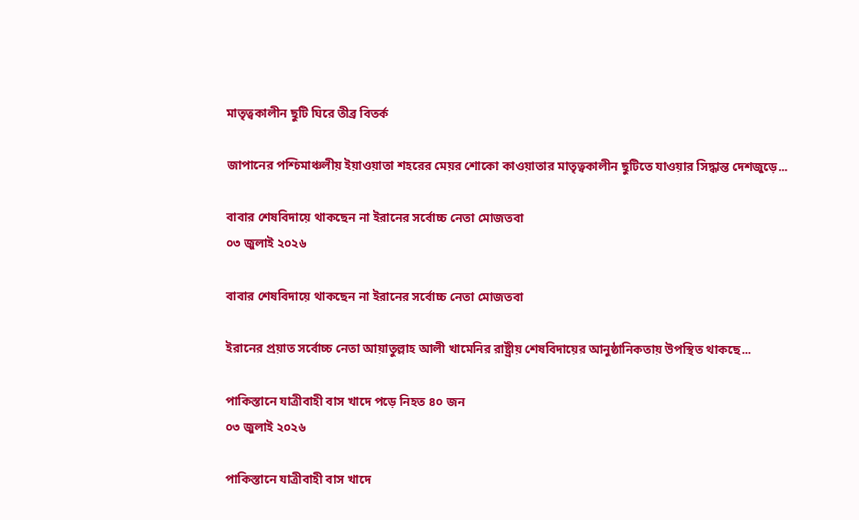মাতৃত্বকালীন ছুটি ঘিরে তীব্র বিতর্ক

জাপানের পশ্চিমাঞ্চলীয় ইয়াওয়াতা শহরের মেয়র শোকো কাওয়াতার মাতৃত্বকালীন ছুটিতে যাওয়ার সিদ্ধান্ত দেশজুড়ে...

বাবার শেষবিদায়ে থাকছেন না ইরানের সর্বোচ্চ নেতা মোজতবা
০৩ জুলাই ২০২৬

বাবার শেষবিদায়ে থাকছেন না ইরানের সর্বোচ্চ নেতা মোজতবা

ইরানের প্রয়াত সর্বোচ্চ নেতা আয়াতুল্লাহ আলী খামেনির রাষ্ট্রীয় শেষবিদায়ের আনুষ্ঠানিকতায় উপস্থিত থাকছে...

পাকিস্তানে যাত্রীবাহী বাস খাদে পড়ে নিহত ৪০ জন
০৩ জুলাই ২০২৬

পাকিস্তানে যাত্রীবাহী বাস খাদে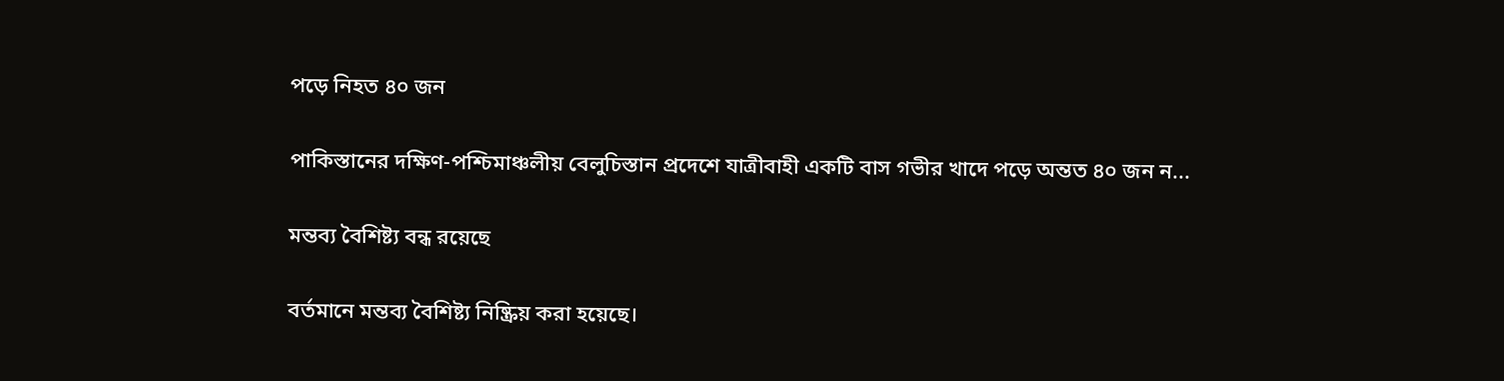পড়ে নিহত ৪০ জন

পাকিস্তানের দক্ষিণ-পশ্চিমাঞ্চলীয় বেলুচিস্তান প্রদেশে যাত্রীবাহী একটি বাস গভীর খাদে পড়ে অন্তত ৪০ জন ন...

মন্তব্য বৈশিষ্ট্য বন্ধ রয়েছে

বর্তমানে মন্তব্য বৈশিষ্ট্য নিষ্ক্রিয় করা হয়েছে।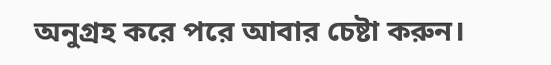অনুগ্রহ করে পরে আবার চেষ্টা করুন।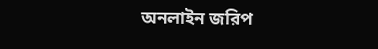অনলাইন জরিপ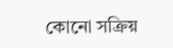কোনো সক্রিয়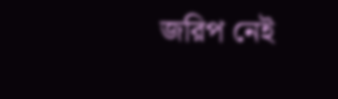জরিপ নেই